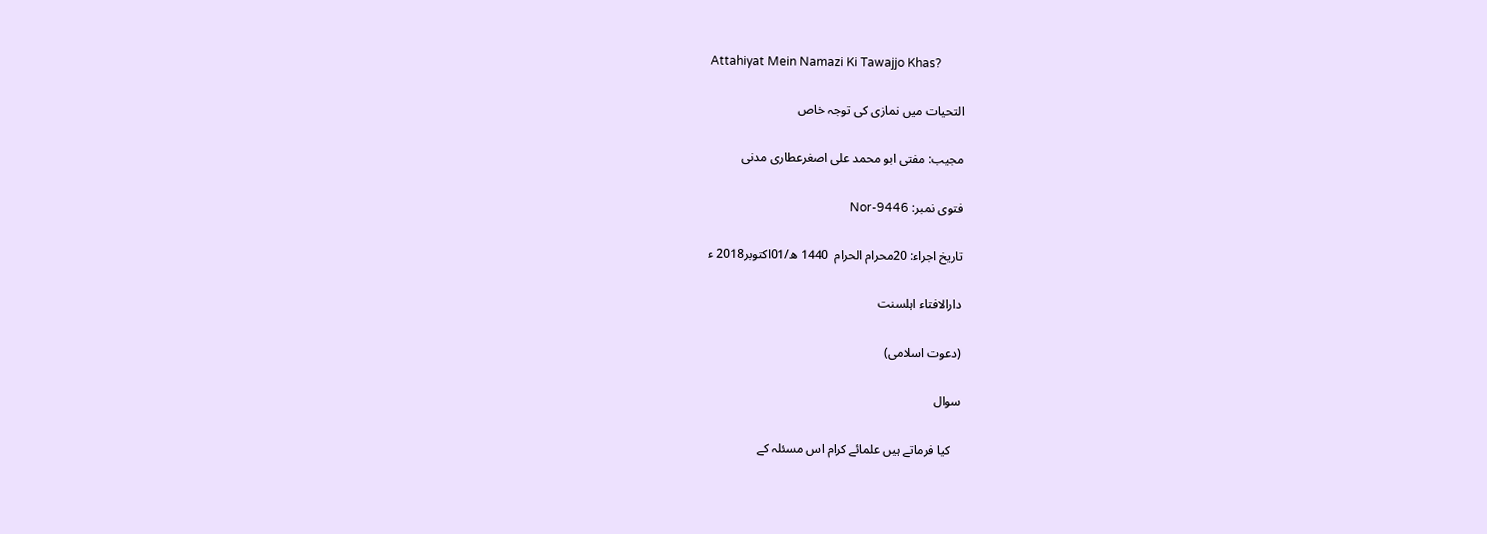Attahiyat Mein Namazi Ki Tawajjo Khas?

التحیات میں نمازی کی توجہ خاص

مجیب: مفتی ابو محمد علی اصغرعطاری مدنی

فتوی نمبر: Nor-9446

تاریخ اجراء: 20محرام الحرام  1440 ھ/01اکتوبر2018 ء

دارالافتاء اہلسنت

(دعوت اسلامی)

سوال

   کیا فرماتے ہیں علمائے کرام اس مسئلہ کے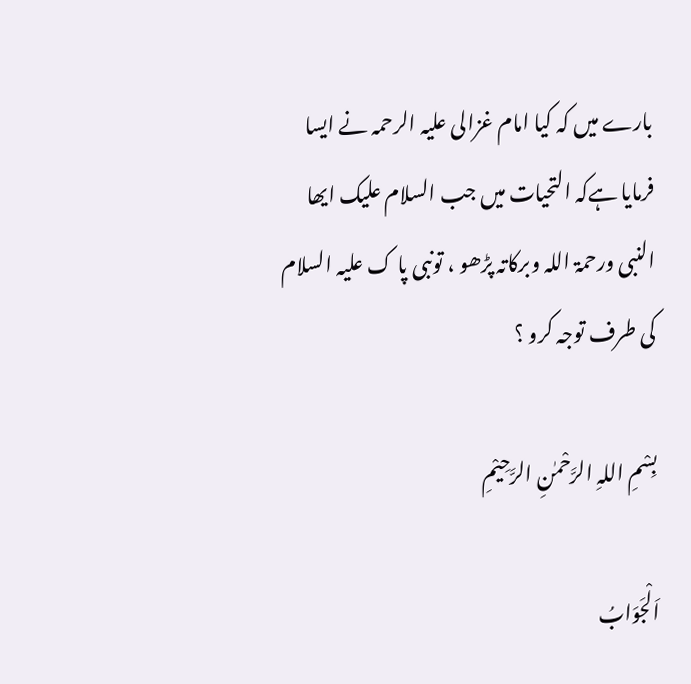بارے میں کہ کیا امام غزالی علیہ الرحمہ نے ایسا فرمایا ہےکہ التحیات میں جب السلام علیک ایھا النبی ورحمۃ اللہ وبرکاتہ پڑھو ، تونبی پا ک علیہ السلام کی طرف توجہ کرو ؟

بِسْمِ اللہِ الرَّحْمٰنِ الرَّحِیْمِ

اَلْجَوَابُ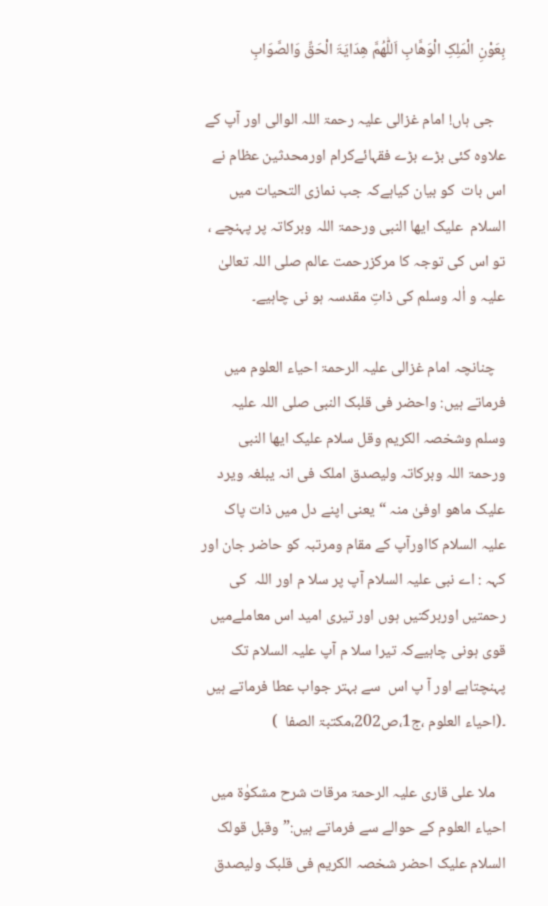بِعَوْنِ الْمَلِکِ الْوَھَّابِ اَللّٰھُمَّ ھِدَایَۃَ الْحَقِّ وَالصَّوَابِ

   جی ہاں! امام غزالی علیہ رحمۃ اللہ الوالی اور آپ کے علاوہ کئی بڑے بڑے فقہائےکرام اورمحدثین عظام نے اس بات  کو بیان کیاہےکہ جب نمازی التحیات میں السلام  علیک ایھا النبی ورحمۃ اللہ وبرکاتہ پر پہنچے ، تو اس کی توجہ کا مرکزرحمت عالم صلی اللہ تعالیٰ علیہ و اٰلہ وسلم کی ذاتِ مقدسہ ہو نی چاہیے۔

   چنانچہ امام غزالی علیہ الرحمۃ احیاء العلوم میں فرماتے ہیں: واحضر فی قلبک النبی صلی اللہ علیہ وسلم وشخصہ الکریم وقل سلام علیک ایھا النبی ورحمۃ اللہ وبرکاتہ ولیصدق املک فی انہ یبلغہ ویرد علیک ماھو اوفیٰ منہ “یعنی اپنے دل میں ذات پاک علیہ السلام کااورآپ کے مقام ومرتبہ کو حاضر جان اور کہہ : اے نبی علیہ السلام آپ پر سلا م اور اللہ  کی رحمتیں اوربرکتیں ہوں اور تیری امید اس معاملےمیں قوی ہونی چاہیےکہ تیرا سلا م آپ علیہ السلام تک پہنچتاہے اور آ پ اس  سے بہتر جواب عطا فرماتے ہیں ۔(احیاء العلوم ،ج1،ص202،مکتبۃ الصفا  )

   ملا علی قاری علیہ الرحمۃ مرقات شرح مشکوٰۃ میں احیاء العلوم کے حوالے سے فرماتے ہیں:”وقبل قولک السلام علیک احضر شخصہ الکریم فی قلبک ولیصدق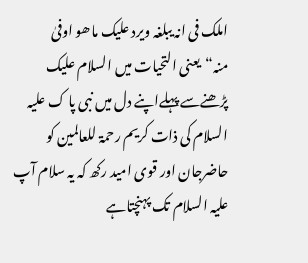املک فی انہ یبلغہ ویرد علیک ماھو اوفیٰ منہ“یعنی التحیات میں السلام علیک پڑھنےسے پہلےاپنے دل میں نبی پا ک علیہ السلام کی ذات کریم رحمۃ للعالمین کو حاضرجان اور قوی امید رکھ کہ یہ سلام آپ علیہ السلام تک پہنچتاہے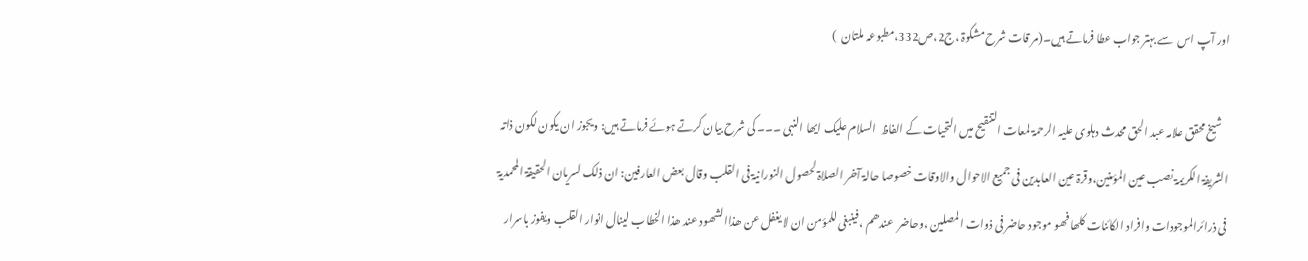اور آپ اس  سے بہتر جواب عطا فرماتے ہیں۔(مر قات شرح مشکوۃ ،ج2،ص332،مطبوعہ ملتان  )

   شیخ محقق علامہ عبد الحق محدث دہلوی علیہ الرحمۃ لمعات التنقیح میں التحیات کے الفاظ  السلام علیک ایھا النبی ۔۔۔ کی شرح بیان کرتے ہوئے فرماتے ہیں: ویجوز ان یکون لکون ذاتہ الشریفۃ الکریمۃ نصب عین المؤمنین،وقرۃ عین العابدین فی جمیع الاحوال والاوقات خصوصا حالۃ آخر الصلاۃ لحصول النورانیۃ فی القلب وقال بعض العارفین: ان ذلک لسریان الحقیقۃ المحمدیۃ فی ذرائرالموجودات وافراد الکائنات کلھا فھو موجود حاضر فی ذوات المصلین ،وحاضر  عندھم ،فینبغی للمؤمن ان لا یغفل عن ھذاالشھود عند ھذا الخطاب لینال انوار القلب ویفوز باسرار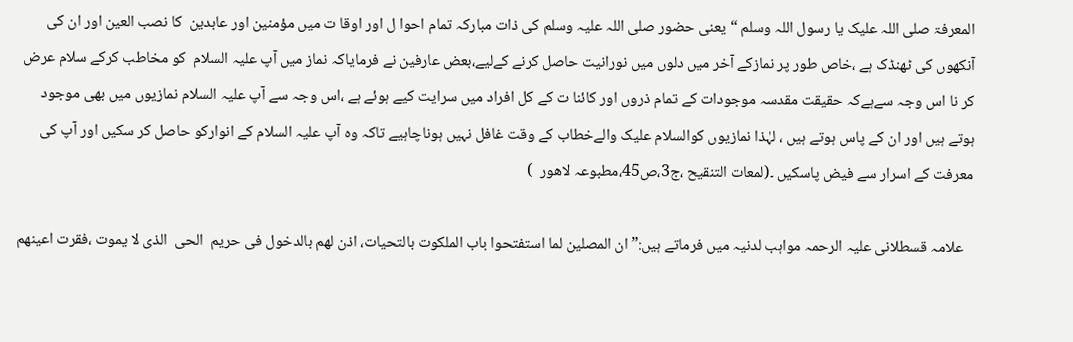المعرفۃ صلی اللہ علیک یا رسول اللہ وسلم “یعنی حضور صلی اللہ علیہ وسلم کی ذات مبارکہ تمام احوا ل اور اوقا ت میں مؤمنین اور عابدین  کا نصب العین اور ان کی آنکھوں کی ٹھنڈک ہے ،خاص طور پر نمازکے آخر میں دلوں میں نورانیت حاصل کرنے کےلیے،بعض عارفین نے فرمایاکہ نماز میں آپ علیہ السلام  کو مخاطب کرکے سلام عرض کر نا اس وجہ سےہےکہ حقیقت مقدسہ موجودات کے تمام ذروں اور کائنا ت کے کل افراد میں سرایت کیے ہوئے ہے ،اس وجہ سے آپ علیہ السلام نمازیوں میں بھی موجود ہوتے ہیں اور ان کے پاس ہوتے ہیں ، لہٰذا نمازیوں کوالسلام علیک والےخطاب کے وقت غافل نہیں ہوناچاہیے تاکہ وہ آپ علیہ السلام کے انوارکو حاصل کر سکیں اور آپ کی معرفت کے اسرار سے فیض پاسکیں ۔(لمعات التنقیح ،ج3،ص45،مطبوعہ لاھور  )

   علامہ قسطلانی علیہ الرحمہ مواہب لدنیہ میں فرماتے ہیں:”ان المصلین لما استفتحوا باب الملکوت بالتحیات، اذن لھم بالدخول فی حریم  الحی  الذی لا یموت ،فقرت اعینھم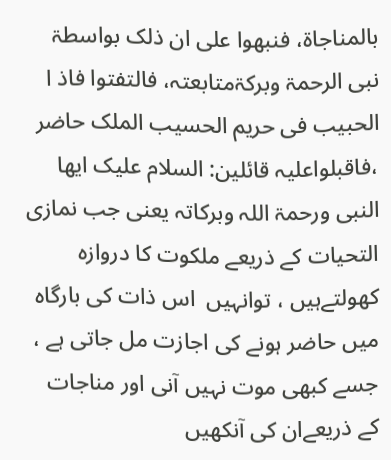بالمناجاۃ، فنبھوا علی ان ذلک بواسطۃ نبی الرحمۃ وبرکۃمتابعتہ، فالتفتوا فاذ ا الحبیب فی حریم الحسیب الملک حاضر ،فاقبلواعلیہ قائلین: السلام علیک ایھا النبی ورحمۃ اللہ وبرکاتہ یعنی جب نمازی التحیات کے ذریعے ملکوت کا دروازہ کھولتےہیں ، توانہیں  اس ذات کی بارگاہ میں حاضر ہونے کی اجازت مل جاتی ہے ، جسے کبھی موت نہیں آنی اور مناجات کے ذریعےان کی آنکھیں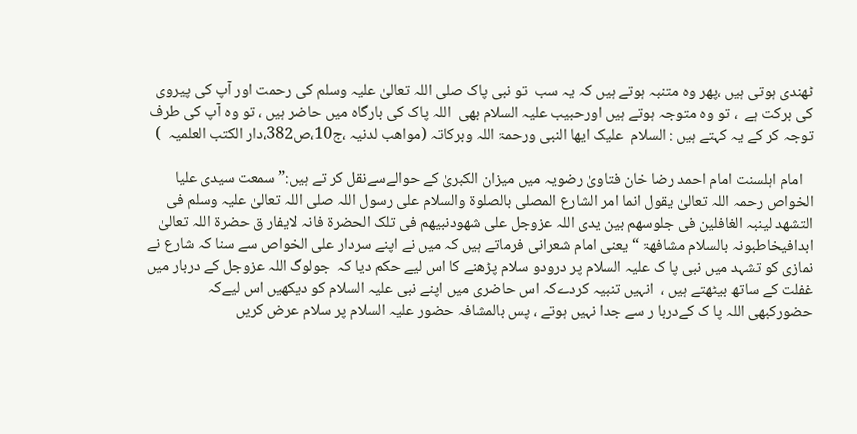ٹھندی ہوتی ہیں ،پھر وہ متنبہ ہوتے ہیں کہ یہ سب  تو نبی پاک صلی اللہ تعالیٰ علیہ وسلم کی رحمت اور آپ کی پیروی کی برکت ہے  ، تو وہ متوجہ ہوتے ہیں اورحبیب علیہ السلام بھی  اللہ پاک کی بارگاہ میں حاضر ہیں ، تو وہ آپ کی طرف توجہ کر کے یہ کہتے ہیں : السلام  علیک ایھا النبی ورحمۃ اللہ وبرکاتہ (مواھب لدنیہ ،ج10،ص382،دار الکتب العلمیہ  )

   امام اہلسنت امام احمد رضا خان فتاویٰ رضویہ میں میزان الکبریٰ کے حوالےسےنقل کر تے ہیں:”سمعت سیدی علیا  الخواص رحمہ اللہ تعالیٰ یقول انما امر الشارع المصلی بالصلوۃ والسلام علی رسول اللہ صلی اللہ تعالیٰ علیہ وسلم فی التشھد لینبہ الغافلین فی جلوسھم بین یدی اللہ عزوجل علی شھودنبیھم فی تلک الحضرۃ فانہ لایفار ق حضرۃ اللہ تعالیٰ ابدافیخاطبونہ بالسلام مشافھۃ “یعنی امام شعرانی فرماتے ہیں کہ میں نے اپنے سردار علی الخواص سے سنا کہ شارع نے نمازی کو تشہد میں نبی پا ک علیہ السلام پر درودو سلام پڑھنے کا اس لیے حکم دیا کہ  جولوگ اللہ عزوجل کے دربار میں غفلت کے ساتھ بیٹھتے ہیں ،  انہیں تنبیہ کردےکہ اس حاضری میں اپنے نبی علیہ السلام کو دیکھیں اس لیےکہ حضورکبھی اللہ پا ک کےدربا ر سے جدا نہیں ہوتے ، پس بالمشافہ حضور علیہ السلام پر سلام عرض کریں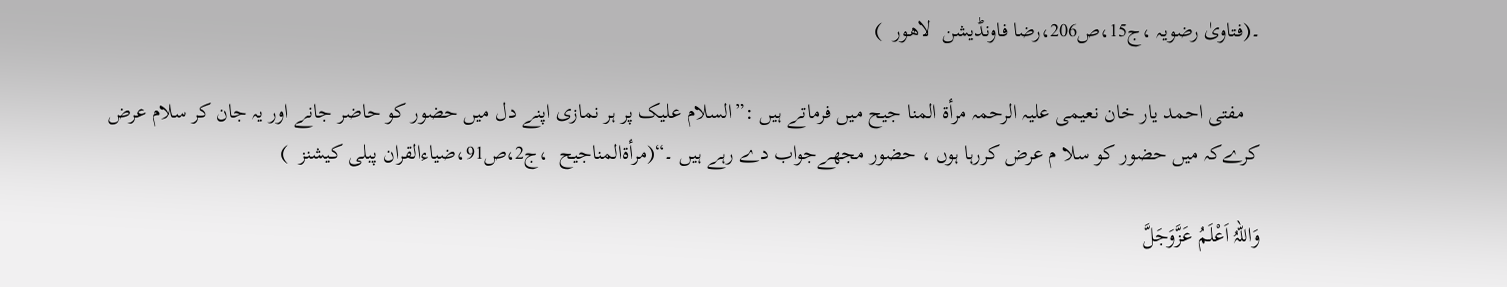۔(فتاویٰ رضویہ ،ج15،ص206،رضا فاونڈیشن  لاھور  )

   مفتی احمد یار خان نعیمی علیہ الرحمہ مرأۃ المنا جیح میں فرماتے ہیں :”السلام علیک پر ہر نمازی اپنے دل میں حضور کو حاضر جانے اور یہ جان کر سلام عرض کرےکہ میں حضور کو سلا م عرض کررہا ہوں ، حضور مجھےجواب دے رہے ہیں ۔“(مرأۃالمناجیح  ،ج2،ص91،ضیاءالقران پبلی کیشنز  )

وَاللہُ اَعْلَمُ عَزَّوَجَلَّ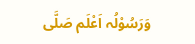وَرَسُوْلُہ اَعْلَم صَلَّی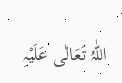اللّٰہُ تَعَالٰی عَلَیْہِ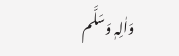وَاٰلِہٖ وَسَلَّم